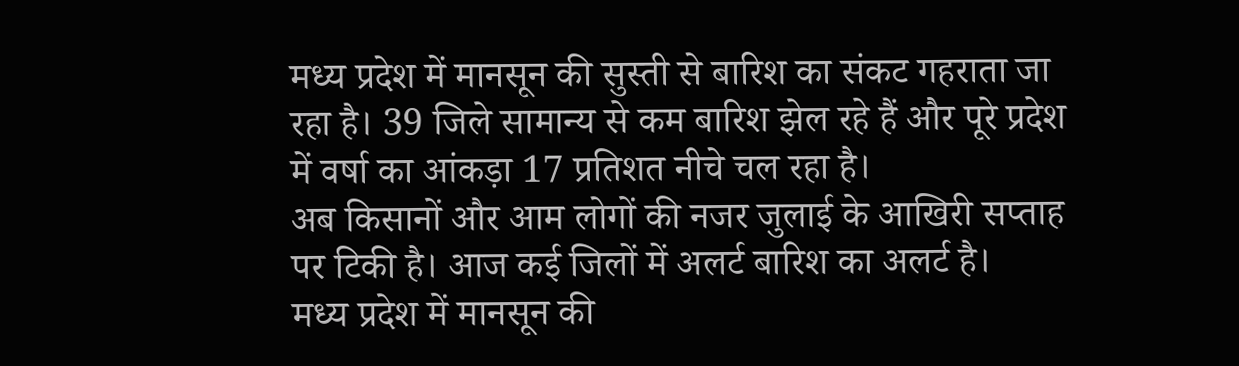मध्य प्रदेश में मानसून की सुस्ती से बारिश का संकट गहराता जा रहा है। 39 जिले सामान्य से कम बारिश झेल रहे हैं और पूरे प्रदेश में वर्षा का आंकड़ा 17 प्रतिशत नीचे चल रहा है।
अब किसानों और आम लोगों की नजर जुलाई के आखिरी सप्ताह पर टिकी है। आज कई जिलों में अलर्ट बारिश का अलर्ट है।
मध्य प्रदेश में मानसून की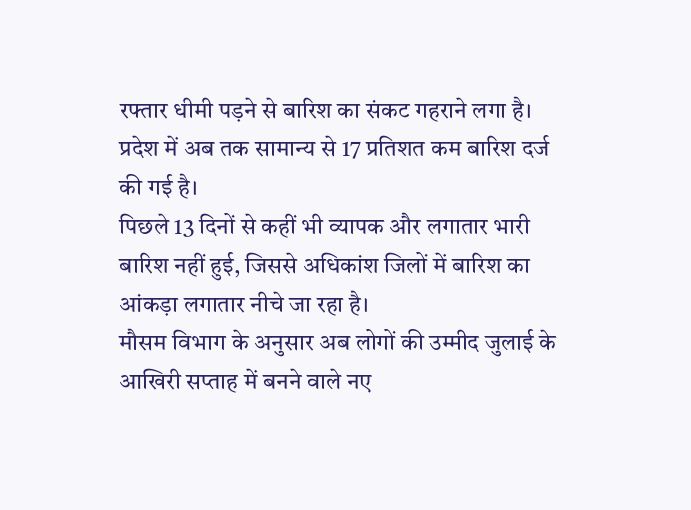रफ्तार धीमी पड़ने से बारिश का संकट गहराने लगा है। प्रदेश में अब तक सामान्य से 17 प्रतिशत कम बारिश दर्ज की गई है।
पिछले 13 दिनों से कहीं भी व्यापक और लगातार भारी बारिश नहीं हुई, जिससे अधिकांश जिलों में बारिश का आंकड़ा लगातार नीचे जा रहा है।
मौसम विभाग के अनुसार अब लोगों की उम्मीद जुलाई के आखिरी सप्ताह में बनने वाले नए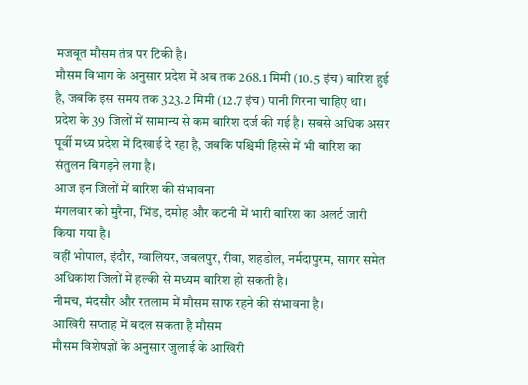मजबूत मौसम तंत्र पर टिकी है।
मौसम विभाग के अनुसार प्रदेश में अब तक 268.1 मिमी (10.5 इंच) बारिश हुई है, जबकि इस समय तक 323.2 मिमी (12.7 इंच) पानी गिरना चाहिए था।
प्रदेश के 39 जिलों में सामान्य से कम बारिश दर्ज की गई है। सबसे अधिक असर पूर्वी मध्य प्रदेश में दिखाई दे रहा है, जबकि पश्चिमी हिस्से में भी बारिश का संतुलन बिगड़ने लगा है।
आज इन जिलों में बारिश की संभावना
मंगलवार को मुरैना, भिंड, दमोह और कटनी में भारी बारिश का अलर्ट जारी किया गया है।
वहीं भोपाल, इंदौर, ग्वालियर, जबलपुर, रीवा, शहडोल, नर्मदापुरम, सागर समेत अधिकांश जिलों में हल्की से मध्यम बारिश हो सकती है।
नीमच, मंदसौर और रतलाम में मौसम साफ रहने की संभावना है।
आखिरी सप्ताह में बदल सकता है मौसम
मौसम विशेषज्ञों के अनुसार जुलाई के आखिरी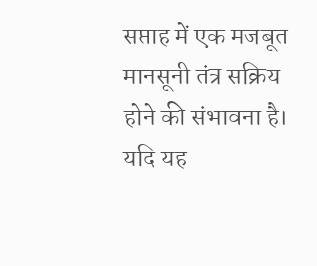सप्ताह में एक मजबूत मानसूनी तंत्र सक्रिय होने की संभावना है।
यदि यह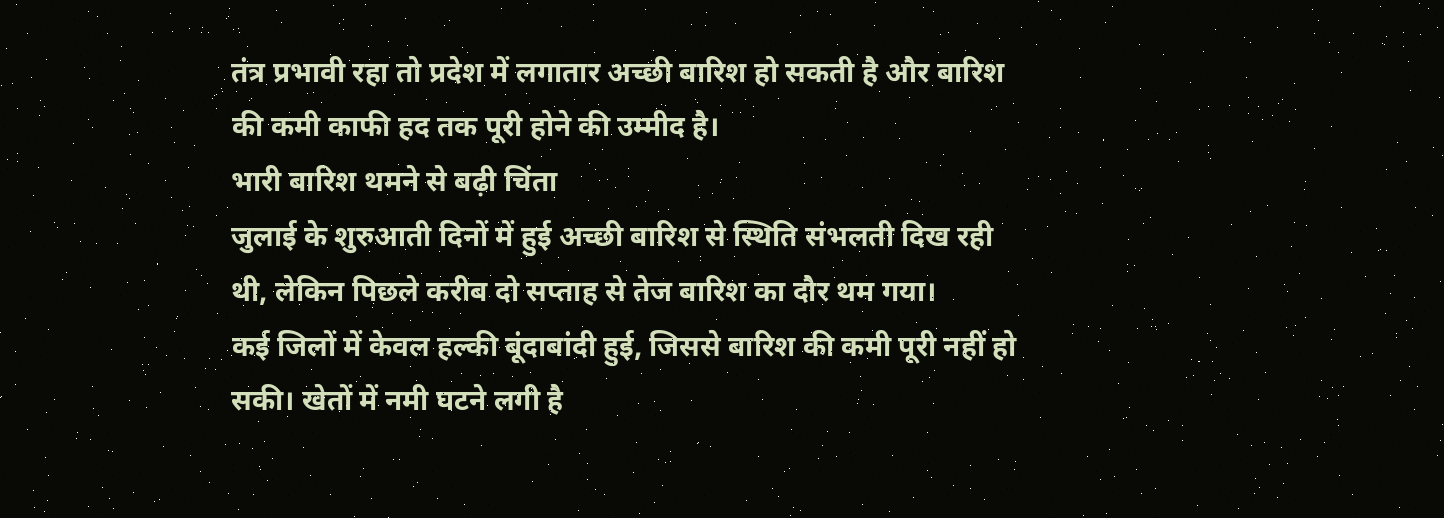तंत्र प्रभावी रहा तो प्रदेश में लगातार अच्छी बारिश हो सकती है और बारिश की कमी काफी हद तक पूरी होने की उम्मीद है।
भारी बारिश थमने से बढ़ी चिंता
जुलाई के शुरुआती दिनों में हुई अच्छी बारिश से स्थिति संभलती दिख रही थी, लेकिन पिछले करीब दो सप्ताह से तेज बारिश का दौर थम गया।
कई जिलों में केवल हल्की बूंदाबांदी हुई, जिससे बारिश की कमी पूरी नहीं हो सकी। खेतों में नमी घटने लगी है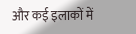और कई इलाकों में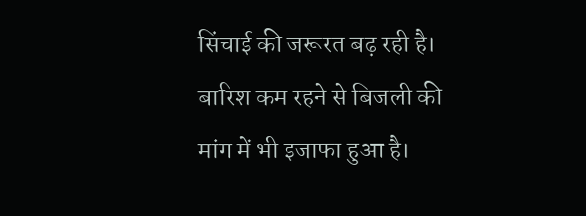सिंचाई की जरूरत बढ़ रही है। बारिश कम रहने से बिजली की मांग में भी इजाफा हुआ है।